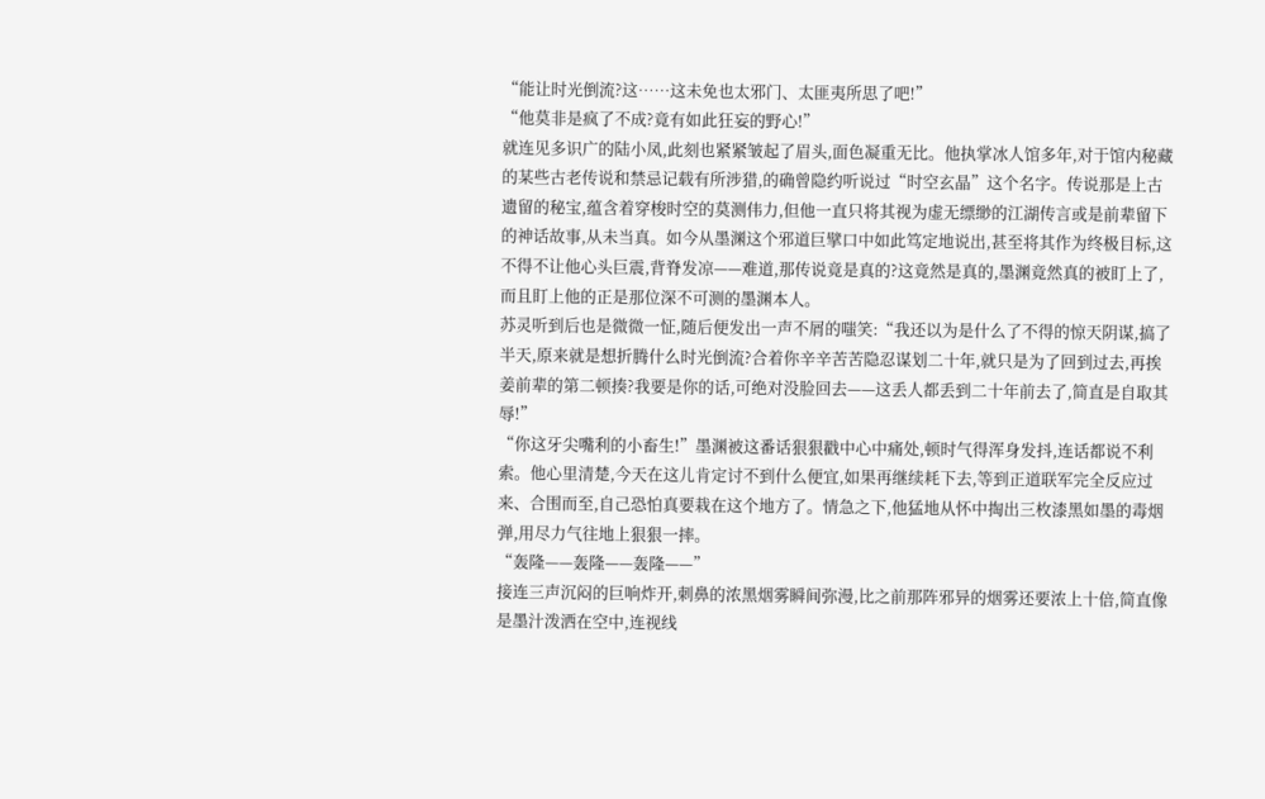“能让时光倒流?这……这未免也太邪门、太匪夷所思了吧!”
“他莫非是疯了不成?竟有如此狂妄的野心!”
就连见多识广的陆小凤,此刻也紧紧皱起了眉头,面色凝重无比。他执掌冰人馆多年,对于馆内秘藏的某些古老传说和禁忌记载有所涉猎,的确曾隐约听说过“时空玄晶”这个名字。传说那是上古遗留的秘宝,蕴含着穿梭时空的莫测伟力,但他一直只将其视为虚无缥缈的江湖传言或是前辈留下的神话故事,从未当真。如今从墨渊这个邪道巨擘口中如此笃定地说出,甚至将其作为终极目标,这不得不让他心头巨震,背脊发凉——难道,那传说竟是真的?这竟然是真的,墨渊竟然真的被盯上了,而且盯上他的正是那位深不可测的墨渊本人。
苏灵听到后也是微微一怔,随后便发出一声不屑的嗤笑:“我还以为是什么了不得的惊天阴谋,搞了半天,原来就是想折腾什么时光倒流?合着你辛辛苦苦隐忍谋划二十年,就只是为了回到过去,再挨姜前辈的第二顿揍?我要是你的话,可绝对没脸回去——这丢人都丢到二十年前去了,简直是自取其辱!”
“你这牙尖嘴利的小畜生!”墨渊被这番话狠狠戳中心中痛处,顿时气得浑身发抖,连话都说不利索。他心里清楚,今天在这儿肯定讨不到什么便宜,如果再继续耗下去,等到正道联军完全反应过来、合围而至,自己恐怕真要栽在这个地方了。情急之下,他猛地从怀中掏出三枚漆黑如墨的毒烟弹,用尽力气往地上狠狠一摔。
“轰隆——轰隆——轰隆——”
接连三声沉闷的巨响炸开,刺鼻的浓黑烟雾瞬间弥漫,比之前那阵邪异的烟雾还要浓上十倍,简直像是墨汁泼洒在空中,连视线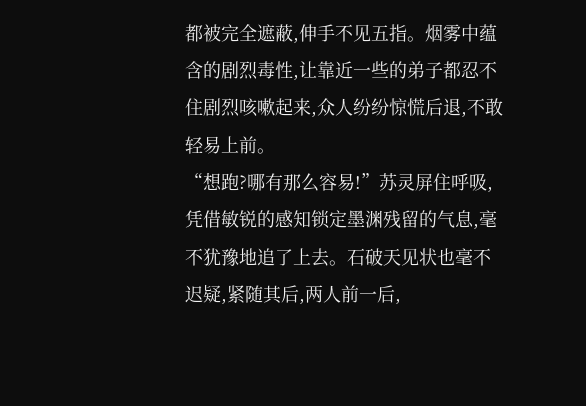都被完全遮蔽,伸手不见五指。烟雾中蕴含的剧烈毒性,让靠近一些的弟子都忍不住剧烈咳嗽起来,众人纷纷惊慌后退,不敢轻易上前。
“想跑?哪有那么容易!”苏灵屏住呼吸,凭借敏锐的感知锁定墨渊残留的气息,毫不犹豫地追了上去。石破天见状也毫不迟疑,紧随其后,两人前一后,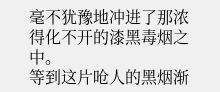毫不犹豫地冲进了那浓得化不开的漆黑毒烟之中。
等到这片呛人的黑烟渐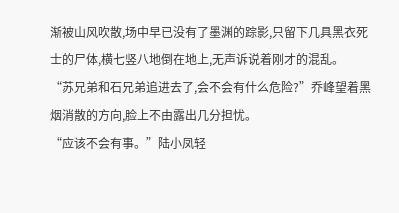渐被山风吹散,场中早已没有了墨渊的踪影,只留下几具黑衣死士的尸体,横七竖八地倒在地上,无声诉说着刚才的混乱。
“苏兄弟和石兄弟追进去了,会不会有什么危险?”乔峰望着黑烟消散的方向,脸上不由露出几分担忧。
“应该不会有事。”陆小凤轻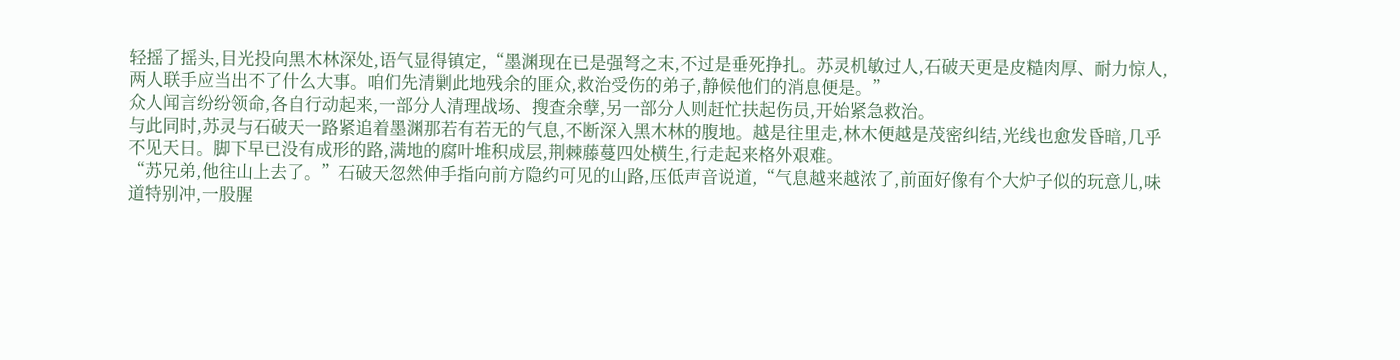轻摇了摇头,目光投向黑木林深处,语气显得镇定,“墨渊现在已是强弩之末,不过是垂死挣扎。苏灵机敏过人,石破天更是皮糙肉厚、耐力惊人,两人联手应当出不了什么大事。咱们先清剿此地残余的匪众,救治受伤的弟子,静候他们的消息便是。”
众人闻言纷纷领命,各自行动起来,一部分人清理战场、搜查余孽,另一部分人则赶忙扶起伤员,开始紧急救治。
与此同时,苏灵与石破天一路紧追着墨渊那若有若无的气息,不断深入黑木林的腹地。越是往里走,林木便越是茂密纠结,光线也愈发昏暗,几乎不见天日。脚下早已没有成形的路,满地的腐叶堆积成层,荆棘藤蔓四处横生,行走起来格外艰难。
“苏兄弟,他往山上去了。”石破天忽然伸手指向前方隐约可见的山路,压低声音说道,“气息越来越浓了,前面好像有个大炉子似的玩意儿,味道特别冲,一股腥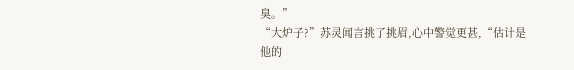臭。”
“大炉子?”苏灵闻言挑了挑眉,心中警觉更甚,“估计是他的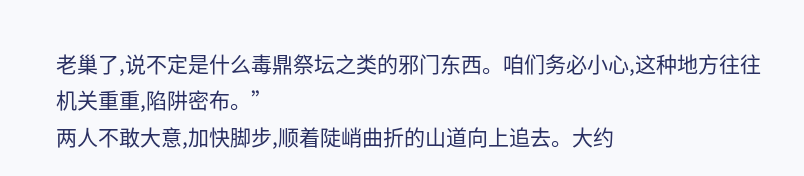老巢了,说不定是什么毒鼎祭坛之类的邪门东西。咱们务必小心,这种地方往往机关重重,陷阱密布。”
两人不敢大意,加快脚步,顺着陡峭曲折的山道向上追去。大约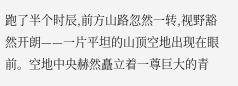跑了半个时辰,前方山路忽然一转,视野豁然开朗——一片平坦的山顶空地出现在眼前。空地中央赫然矗立着一尊巨大的青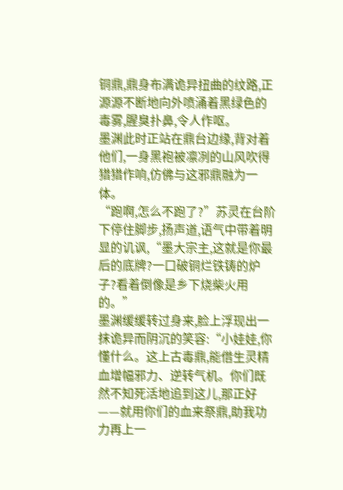铜鼎,鼎身布满诡异扭曲的纹路,正源源不断地向外喷涌着黑绿色的毒雾,腥臭扑鼻,令人作呕。
墨渊此时正站在鼎台边缘,背对着他们,一身黑袍被凛冽的山风吹得猎猎作响,仿佛与这邪鼎融为一体。
“跑啊,怎么不跑了?”苏灵在台阶下停住脚步,扬声道,语气中带着明显的讥讽,“墨大宗主,这就是你最后的底牌?一口破铜烂铁铸的炉子?看着倒像是乡下烧柴火用的。”
墨渊缓缓转过身来,脸上浮现出一抹诡异而阴沉的笑容:“小娃娃,你懂什么。这上古毒鼎,能借生灵精血增幅邪力、逆转气机。你们既然不知死活地追到这儿,那正好——就用你们的血来祭鼎,助我功力再上一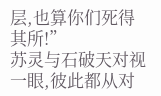层,也算你们死得其所!”
苏灵与石破天对视一眼,彼此都从对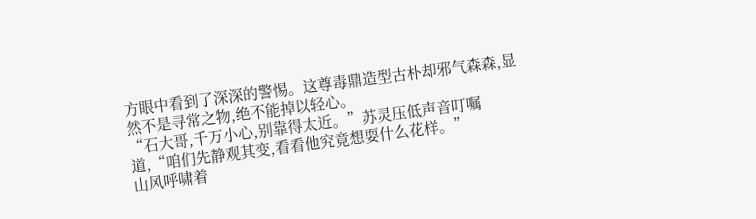方眼中看到了深深的警惕。这尊毒鼎造型古朴却邪气森森,显然不是寻常之物,绝不能掉以轻心。
“石大哥,千万小心,别靠得太近。”苏灵压低声音叮嘱道,“咱们先静观其变,看看他究竟想耍什么花样。”
山风呼啸着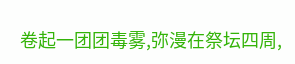卷起一团团毒雾,弥漫在祭坛四周,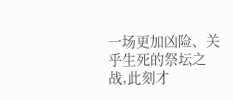一场更加凶险、关乎生死的祭坛之战,此刻才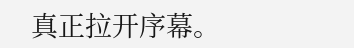真正拉开序幕。